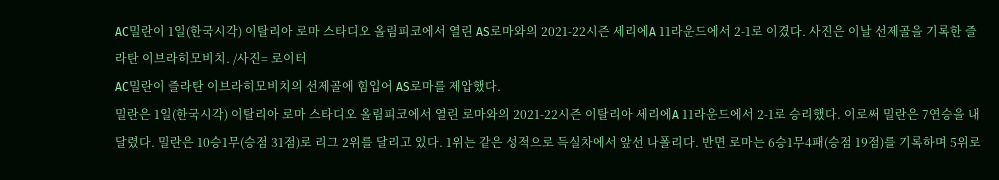AC밀란이 1일(한국시각) 이탈리아 로마 스타디오 올림피코에서 열린 AS로마와의 2021-22시즌 세리에A 11라운드에서 2-1로 이겼다. 사진은 이날 선제골을 기록한 즐라탄 이브라히모비치. /사진= 로이터
AC밀란이 즐라탄 이브라히모비치의 선제골에 힘입어 AS로마를 제압했다.
밀란은 1일(한국시각) 이탈리아 로마 스타디오 올림피코에서 열린 로마와의 2021-22시즌 이탈리아 세리에A 11라운드에서 2-1로 승리했다. 이로써 밀란은 7연승을 내달렸다. 밀란은 10승1무(승점 31점)로 리그 2위를 달리고 있다. 1위는 같은 성적으로 득실차에서 앞선 나폴리다. 반면 로마는 6승1무4패(승점 19점)를 기록하며 5위로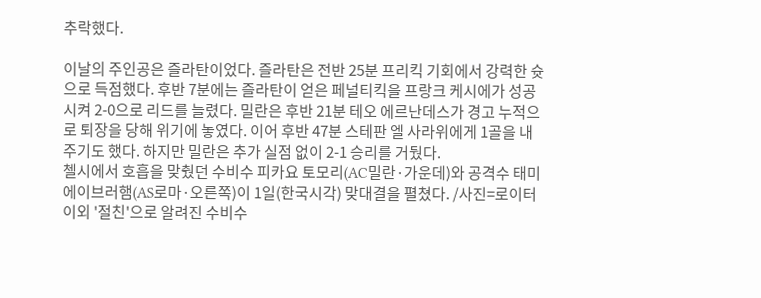추락했다.

이날의 주인공은 즐라탄이었다. 즐라탄은 전반 25분 프리킥 기회에서 강력한 슛으로 득점했다. 후반 7분에는 즐라탄이 얻은 페널티킥을 프랑크 케시에가 성공시켜 2-0으로 리드를 늘렸다. 밀란은 후반 21분 테오 에르난데스가 경고 누적으로 퇴장을 당해 위기에 놓였다. 이어 후반 47분 스테판 엘 사라위에게 1골을 내주기도 했다. 하지만 밀란은 추가 실점 없이 2-1 승리를 거뒀다.
첼시에서 호흡을 맞췄던 수비수 피카요 토모리(AC밀란·가운데)와 공격수 태미 에이브러햄(AS로마·오른쪽)이 1일(한국시각) 맞대결을 펼쳤다. /사진=로이터
이외 '절친'으로 알려진 수비수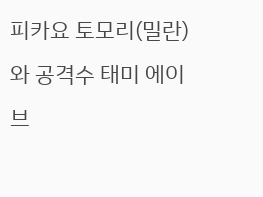피카요 토모리(밀란)와 공격수 태미 에이브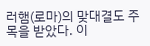러햄(로마)의 맞대결도 주목을 받았다. 이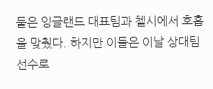둘은 잉글랜드 대표팀과 첼시에서 호흡을 맞췄다. 하지만 이들은 이날 상대팀 선수로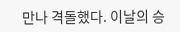만나 격돌했다. 이날의 승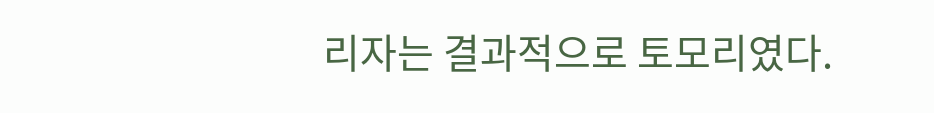리자는 결과적으로 토모리였다.